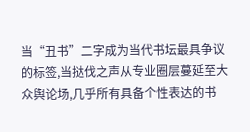当“丑书”二字成为当代书坛最具争议的标签,当挞伐之声从专业圈层蔓延至大众舆论场,几乎所有具备个性表达的书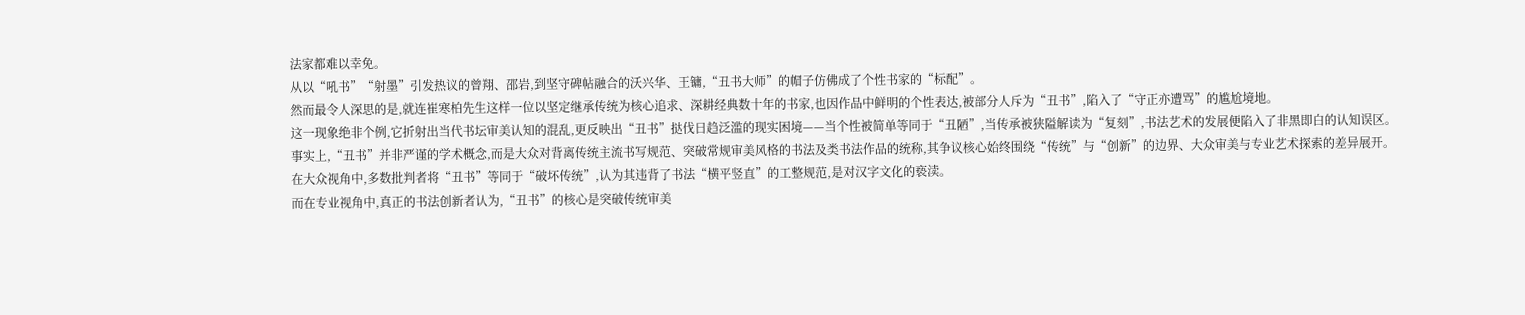法家都难以幸免。
从以“吼书”“射墨”引发热议的曾翔、邵岩,到坚守碑帖融合的沃兴华、王镛,“丑书大师”的帽子仿佛成了个性书家的“标配”。
然而最令人深思的是,就连崔寒柏先生这样一位以坚定继承传统为核心追求、深耕经典数十年的书家,也因作品中鲜明的个性表达,被部分人斥为“丑书”,陷入了“守正亦遭骂”的尴尬境地。
这一现象绝非个例,它折射出当代书坛审美认知的混乱,更反映出“丑书”挞伐日趋泛滥的现实困境——当个性被简单等同于“丑陋”,当传承被狭隘解读为“复刻”,书法艺术的发展便陷入了非黑即白的认知误区。
事实上,“丑书”并非严谨的学术概念,而是大众对背离传统主流书写规范、突破常规审美风格的书法及类书法作品的统称,其争议核心始终围绕“传统”与“创新”的边界、大众审美与专业艺术探索的差异展开。
在大众视角中,多数批判者将“丑书”等同于“破坏传统”,认为其违背了书法“横平竖直”的工整规范,是对汉字文化的亵渎。
而在专业视角中,真正的书法创新者认为,“丑书”的核心是突破传统审美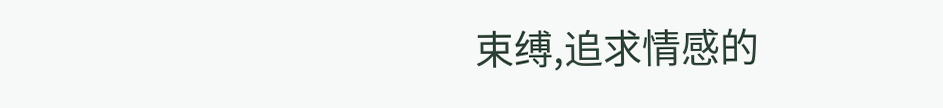束缚,追求情感的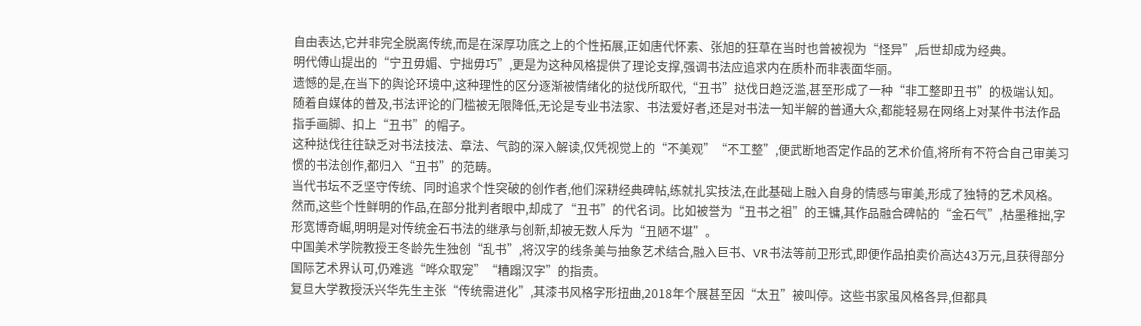自由表达,它并非完全脱离传统,而是在深厚功底之上的个性拓展,正如唐代怀素、张旭的狂草在当时也曾被视为“怪异”,后世却成为经典。
明代傅山提出的“宁丑毋媚、宁拙毋巧”,更是为这种风格提供了理论支撑,强调书法应追求内在质朴而非表面华丽。
遗憾的是,在当下的舆论环境中,这种理性的区分逐渐被情绪化的挞伐所取代,“丑书”挞伐日趋泛滥,甚至形成了一种“非工整即丑书”的极端认知。
随着自媒体的普及,书法评论的门槛被无限降低,无论是专业书法家、书法爱好者,还是对书法一知半解的普通大众,都能轻易在网络上对某件书法作品指手画脚、扣上“丑书”的帽子。
这种挞伐往往缺乏对书法技法、章法、气韵的深入解读,仅凭视觉上的“不美观”“不工整”,便武断地否定作品的艺术价值,将所有不符合自己审美习惯的书法创作,都归入“丑书”的范畴。
当代书坛不乏坚守传统、同时追求个性突破的创作者,他们深耕经典碑帖,练就扎实技法,在此基础上融入自身的情感与审美,形成了独特的艺术风格。
然而,这些个性鲜明的作品,在部分批判者眼中,却成了“丑书”的代名词。比如被誉为“丑书之祖”的王镛,其作品融合碑帖的“金石气”,枯墨稚拙,字形宽博奇崛,明明是对传统金石书法的继承与创新,却被无数人斥为“丑陋不堪”。
中国美术学院教授王冬龄先生独创“乱书”,将汉字的线条美与抽象艺术结合,融入巨书、VR书法等前卫形式,即便作品拍卖价高达43万元,且获得部分国际艺术界认可,仍难逃“哗众取宠”“糟蹋汉字”的指责。
复旦大学教授沃兴华先生主张“传统需进化”,其漆书风格字形扭曲,2018年个展甚至因“太丑”被叫停。这些书家虽风格各异,但都具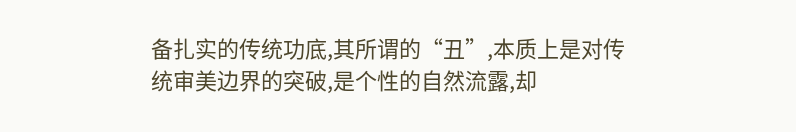备扎实的传统功底,其所谓的“丑”,本质上是对传统审美边界的突破,是个性的自然流露,却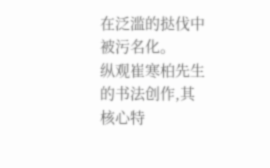在泛滥的挞伐中被污名化。
纵观崔寒柏先生的书法创作,其核心特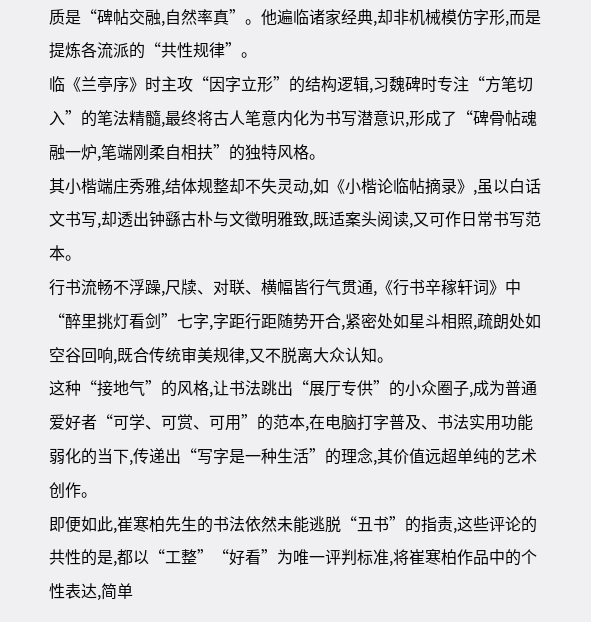质是“碑帖交融,自然率真”。他遍临诸家经典,却非机械模仿字形,而是提炼各流派的“共性规律”。
临《兰亭序》时主攻“因字立形”的结构逻辑,习魏碑时专注“方笔切入”的笔法精髓,最终将古人笔意内化为书写潜意识,形成了“碑骨帖魂融一炉,笔端刚柔自相扶”的独特风格。
其小楷端庄秀雅,结体规整却不失灵动,如《小楷论临帖摘录》,虽以白话文书写,却透出钟繇古朴与文徵明雅致,既适案头阅读,又可作日常书写范本。
行书流畅不浮躁,尺牍、对联、横幅皆行气贯通,《行书辛稼轩词》中“醉里挑灯看剑”七字,字距行距随势开合,紧密处如星斗相照,疏朗处如空谷回响,既合传统审美规律,又不脱离大众认知。
这种“接地气”的风格,让书法跳出“展厅专供”的小众圈子,成为普通爱好者“可学、可赏、可用”的范本,在电脑打字普及、书法实用功能弱化的当下,传递出“写字是一种生活”的理念,其价值远超单纯的艺术创作。
即便如此,崔寒柏先生的书法依然未能逃脱“丑书”的指责,这些评论的共性的是,都以“工整”“好看”为唯一评判标准,将崔寒柏作品中的个性表达,简单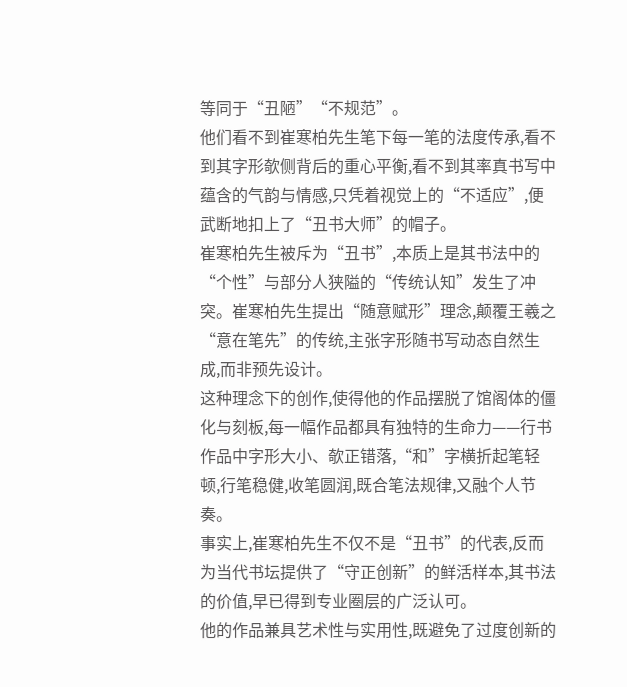等同于“丑陋”“不规范”。
他们看不到崔寒柏先生笔下每一笔的法度传承,看不到其字形欹侧背后的重心平衡,看不到其率真书写中蕴含的气韵与情感,只凭着视觉上的“不适应”,便武断地扣上了“丑书大师”的帽子。
崔寒柏先生被斥为“丑书”,本质上是其书法中的“个性”与部分人狭隘的“传统认知”发生了冲突。崔寒柏先生提出“随意赋形”理念,颠覆王羲之“意在笔先”的传统,主张字形随书写动态自然生成,而非预先设计。
这种理念下的创作,使得他的作品摆脱了馆阁体的僵化与刻板,每一幅作品都具有独特的生命力——行书作品中字形大小、欹正错落,“和”字横折起笔轻顿,行笔稳健,收笔圆润,既合笔法规律,又融个人节奏。
事实上,崔寒柏先生不仅不是“丑书”的代表,反而为当代书坛提供了“守正创新”的鲜活样本,其书法的价值,早已得到专业圈层的广泛认可。
他的作品兼具艺术性与实用性,既避免了过度创新的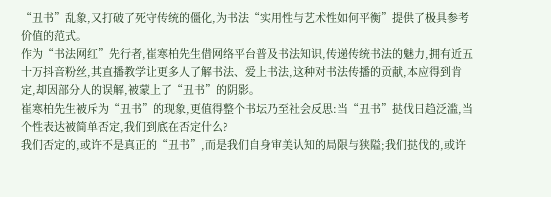“丑书”乱象,又打破了死守传统的僵化,为书法“实用性与艺术性如何平衡”提供了极具参考价值的范式。
作为“书法网红”先行者,崔寒柏先生借网络平台普及书法知识,传递传统书法的魅力,拥有近五十万抖音粉丝,其直播教学让更多人了解书法、爱上书法,这种对书法传播的贡献,本应得到肯定,却因部分人的误解,被蒙上了“丑书”的阴影。
崔寒柏先生被斥为“丑书”的现象,更值得整个书坛乃至社会反思:当“丑书”挞伐日趋泛滥,当个性表达被简单否定,我们到底在否定什么?
我们否定的,或许不是真正的“丑书”,而是我们自身审美认知的局限与狭隘;我们挞伐的,或许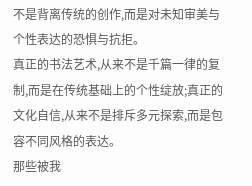不是背离传统的创作,而是对未知审美与个性表达的恐惧与抗拒。
真正的书法艺术,从来不是千篇一律的复制,而是在传统基础上的个性绽放;真正的文化自信,从来不是排斥多元探索,而是包容不同风格的表达。
那些被我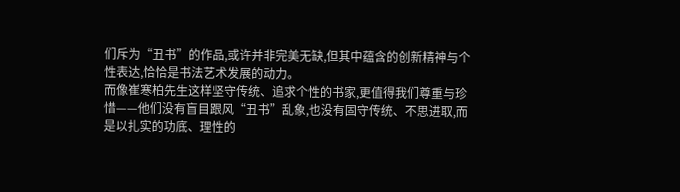们斥为“丑书”的作品,或许并非完美无缺,但其中蕴含的创新精神与个性表达,恰恰是书法艺术发展的动力。
而像崔寒柏先生这样坚守传统、追求个性的书家,更值得我们尊重与珍惜——他们没有盲目跟风“丑书”乱象,也没有固守传统、不思进取,而是以扎实的功底、理性的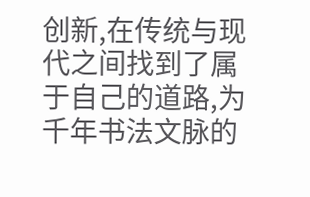创新,在传统与现代之间找到了属于自己的道路,为千年书法文脉的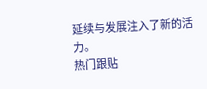延续与发展注入了新的活力。
热门跟贴